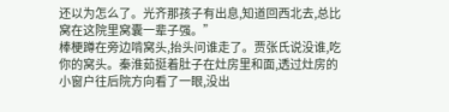还以为怎么了。光齐那孩子有出息,知道回西北去,总比窝在这院里窝囊一辈子强。”
棒梗蹲在旁边啃窝头,抬头问谁走了。贾张氏说没谁,吃你的窝头。秦淮茹挺着肚子在灶房里和面,透过灶房的小窗户往后院方向看了一眼,没出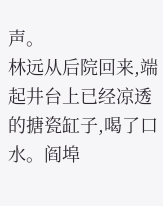声。
林远从后院回来,端起井台上已经凉透的搪瓷缸子,喝了口水。阎埠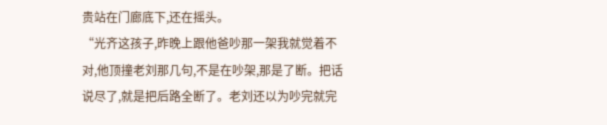贵站在门廊底下,还在摇头。
“光齐这孩子,昨晚上跟他爸吵那一架我就觉着不对,他顶撞老刘那几句,不是在吵架,那是了断。把话说尽了,就是把后路全断了。老刘还以为吵完就完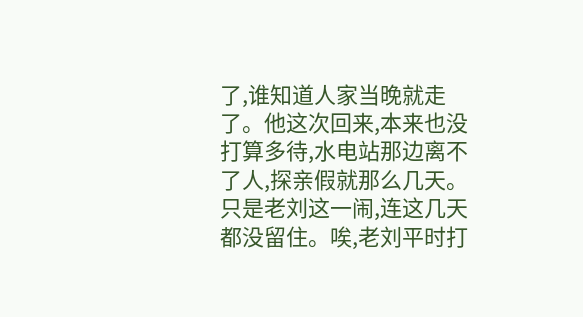了,谁知道人家当晚就走了。他这次回来,本来也没打算多待,水电站那边离不了人,探亲假就那么几天。只是老刘这一闹,连这几天都没留住。唉,老刘平时打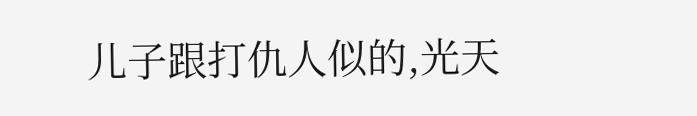儿子跟打仇人似的,光天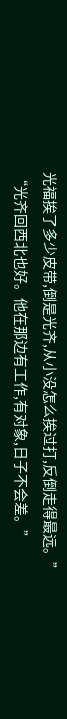光福挨了多少皮带,倒是光齐,从小没怎么挨过打,反倒走得最远。”
“光齐回西北也好。他在那边有工作,有对象,日子不会差。”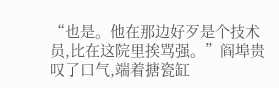“也是。他在那边好歹是个技术员,比在这院里挨骂强。”阎埠贵叹了口气,端着搪瓷缸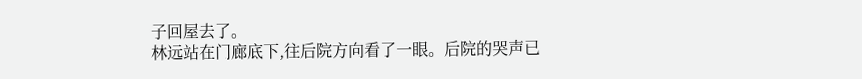子回屋去了。
林远站在门廊底下,往后院方向看了一眼。后院的哭声已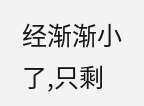经渐渐小了,只剩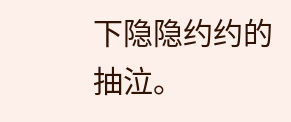下隐隐约约的抽泣。